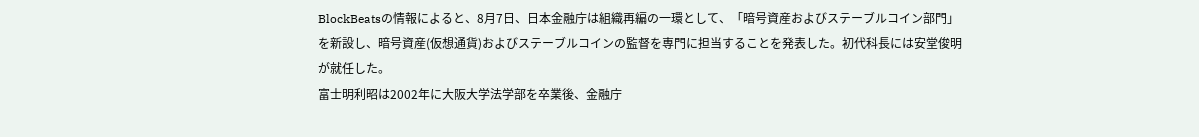BlockBeatsの情報によると、8月7日、日本金融庁は組織再編の一環として、「暗号資産およびステーブルコイン部門」を新設し、暗号資産(仮想通貨)およびステーブルコインの監督を専門に担当することを発表した。初代科長には安堂俊明が就任した。
富士明利昭は2002年に大阪大学法学部を卒業後、金融庁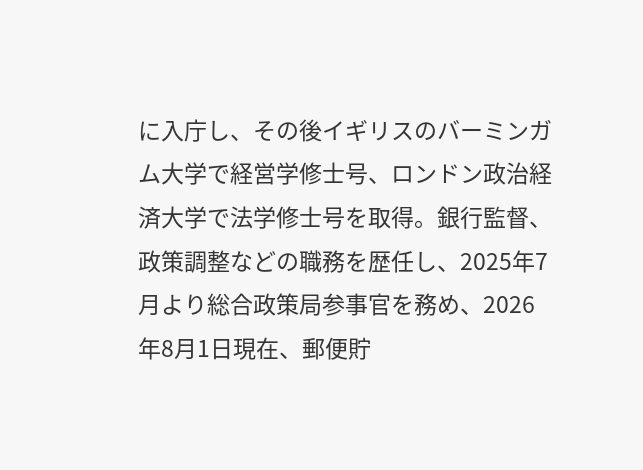に入庁し、その後イギリスのバーミンガム大学で経営学修士号、ロンドン政治経済大学で法学修士号を取得。銀行監督、政策調整などの職務を歴任し、2025年7月より総合政策局参事官を務め、2026年8月1日現在、郵便貯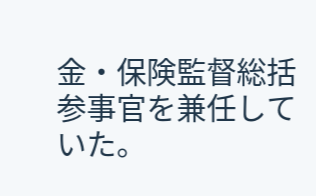金・保険監督総括参事官を兼任していた。